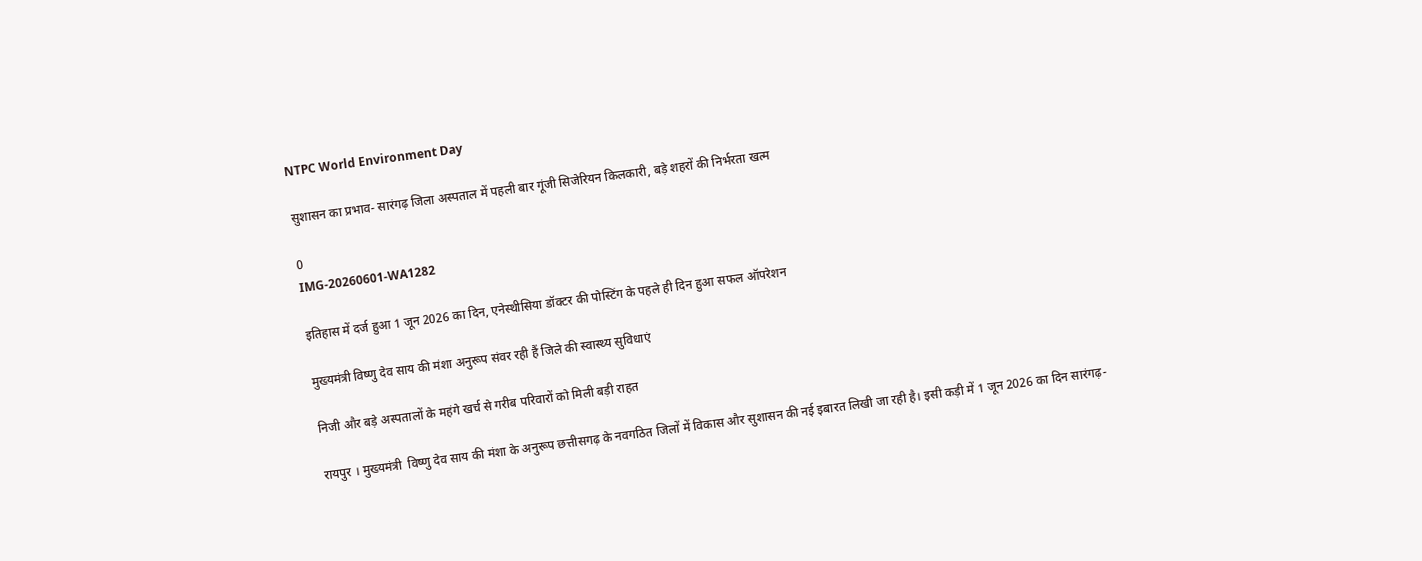NTPC World Environment Day

सुशासन का प्रभाव- सारंगढ़ जिला अस्पताल में पहली बार गूंजी सिजेरियन किलकारी, बड़े शहरों की निर्भरता खत्म

0
IMG-20260601-WA1282

इतिहास में दर्ज हुआ 1 जून 2026 का दिन, एनेस्थीसिया डॉक्टर की पोस्टिंग के पहले ही दिन हुआ सफल ऑपरेशन

मुख्यमंत्री विष्णु देव साय की मंशा अनुरूप संवर रही हैं जिले की स्वास्थ्य सुविधाएं

निजी और बड़े अस्पतालों के महंगे खर्च से गरीब परिवारों को मिली बड़ी राहत

रायपुर । मुख्यमंत्री  विष्णु देव साय की मंशा के अनुरूप छत्तीसगढ़ के नवगठित जिलों में विकास और सुशासन की नई इबारत लिखी जा रही है। इसी कड़ी में 1 जून 2026 का दिन सारंगढ़-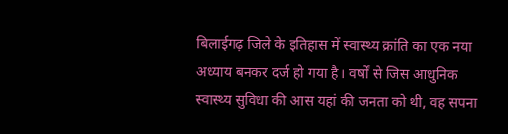बिलाईगढ़ जिले के इतिहास में स्वास्थ्य क्रांति का एक नया अध्याय बनकर दर्ज हो गया है। वर्षों से जिस आधुनिक स्वास्थ्य सुविधा की आस यहां की जनता को थी, वह सपना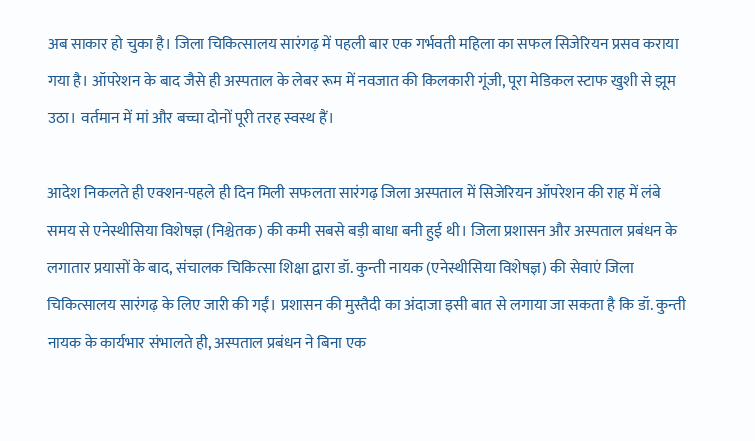अब साकार हो चुका है। जिला चिकित्सालय सारंगढ़ में पहली बार एक गर्भवती महिला का सफल सिजेरियन प्रसव कराया गया है। ऑपरेशन के बाद जैसे ही अस्पताल के लेबर रूम में नवजात की किलकारी गूंजी, पूरा मेडिकल स्टाफ खुशी से झूम उठा। वर्तमान में मां और बच्चा दोनों पूरी तरह स्वस्थ हैं।

आदेश निकलते ही एक्शन-पहले ही दिन मिली सफलता सारंगढ़ जिला अस्पताल में सिजेरियन ऑपरेशन की राह में लंबे समय से एनेस्थीसिया विशेषज्ञ (निश्चेतक) की कमी सबसे बड़ी बाधा बनी हुई थी। जिला प्रशासन और अस्पताल प्रबंधन के लगातार प्रयासों के बाद, संचालक चिकित्सा शिक्षा द्वारा डॉ. कुन्ती नायक (एनेस्थीसिया विशेषज्ञ) की सेवाएं जिला चिकित्सालय सारंगढ़ के लिए जारी की गईं। प्रशासन की मुस्तैदी का अंदाजा इसी बात से लगाया जा सकता है कि डॉ. कुन्ती नायक के कार्यभार संभालते ही, अस्पताल प्रबंधन ने बिना एक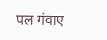पल गंवाए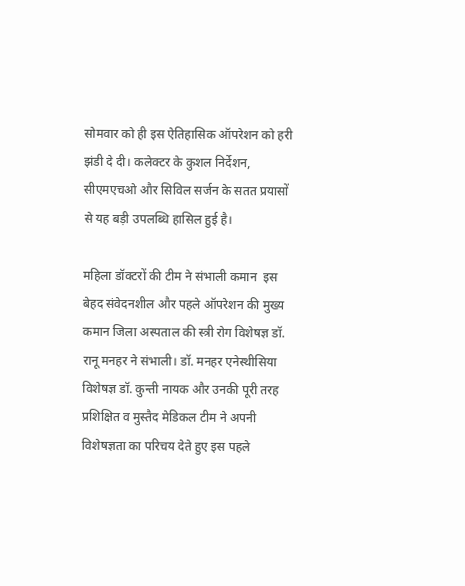सोमवार को ही इस ऐतिहासिक ऑपरेशन को हरी झंडी दे दी। कलेक्टर के कुशल निर्देशन, सीएमएचओ और सिविल सर्जन के सतत प्रयासों से यह बड़ी उपलब्धि हासिल हुई है।

महिला डॉक्टरों की टीम ने संभाली कमान  इस बेहद संवेदनशील और पहले ऑपरेशन की मुख्य कमान जिला अस्पताल की स्त्री रोग विशेषज्ञ डॉ. रानू मनहर ने संभाली। डॉ. मनहर एनेस्थीसिया विशेषज्ञ डॉ. कुन्ती नायक और उनकी पूरी तरह प्रशिक्षित व मुस्तैद मेडिकल टीम ने अपनी विशेषज्ञता का परिचय देते हुए इस पहले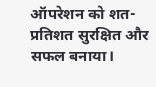ऑपरेशन को शत-प्रतिशत सुरक्षित और सफल बनाया।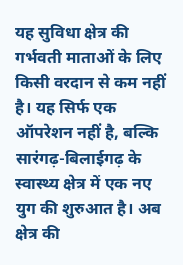यह सुविधा क्षेत्र की गर्भवती माताओं के लिए किसी वरदान से कम नहीं है। यह सिर्फ एक ऑपरेशन नहीं है, बल्कि सारंगढ़-बिलाईगढ़ के स्वास्थ्य क्षेत्र में एक नए युग की शुरुआत है। अब क्षेत्र की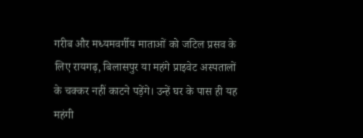गरीब और मध्यमवर्गीय माताओं को जटिल प्रसव के लिए रायगढ़, बिलासपुर या महंगे प्राइवेट अस्पतालों के चक्कर नहीं काटने पड़ेंगे। उन्हें घर के पास ही यह महंगी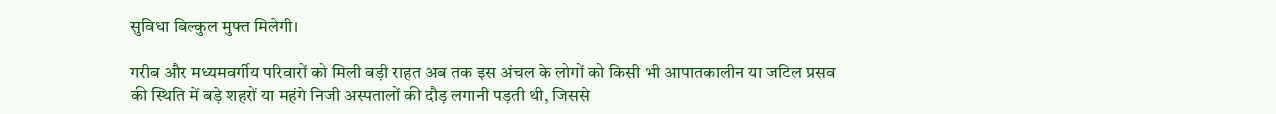सुविधा बिल्कुल मुफ्त मिलेगी।

गरीब और मध्यमवर्गीय परिवारों को मिली बड़ी राहत अब तक इस अंचल के लोगों को किसी भी आपातकालीन या जटिल प्रसव की स्थिति में बड़े शहरों या महंगे निजी अस्पतालों की दौड़ लगानी पड़ती थी, जिससे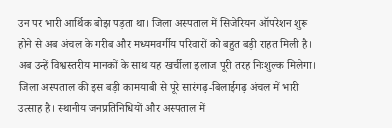उन पर भारी आर्थिक बोझ पड़ता था। जिला अस्पताल में सिजेरियन ऑपरेशन शुरू होने से अब अंचल के गरीब और मध्यमवर्गीय परिवारों को बहुत बड़ी राहत मिली है। अब उन्हें विश्वस्तरीय मानकों के साथ यह खर्चीला इलाज पूरी तरह निःशुल्क मिलेगा। जिला अस्पताल की इस बड़ी कामयाबी से पूरे सारंगढ़-बिलाईगढ़ अंचल में भारी उत्साह है। स्थानीय जनप्रतिनिधियों और अस्पताल में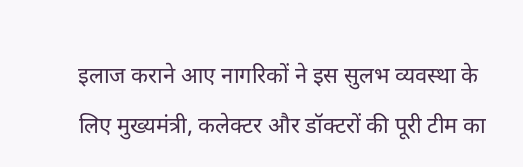इलाज कराने आए नागरिकों ने इस सुलभ व्यवस्था के लिए मुख्यमंत्री, कलेक्टर और डॉक्टरों की पूरी टीम का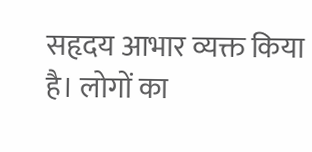सहृदय आभार व्यक्त किया है। लोगों का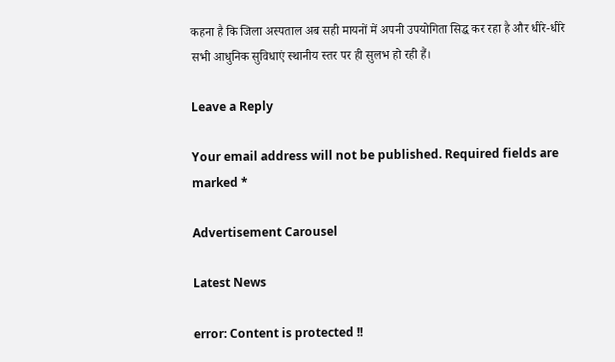कहना है कि जिला अस्पताल अब सही मायनों में अपनी उपयोगिता सिद्ध कर रहा है और धीरे-धीरे सभी आधुनिक सुविधाएं स्थानीय स्तर पर ही सुलभ हो रही हैं।

Leave a Reply

Your email address will not be published. Required fields are marked *

Advertisement Carousel

Latest News

error: Content is protected !!